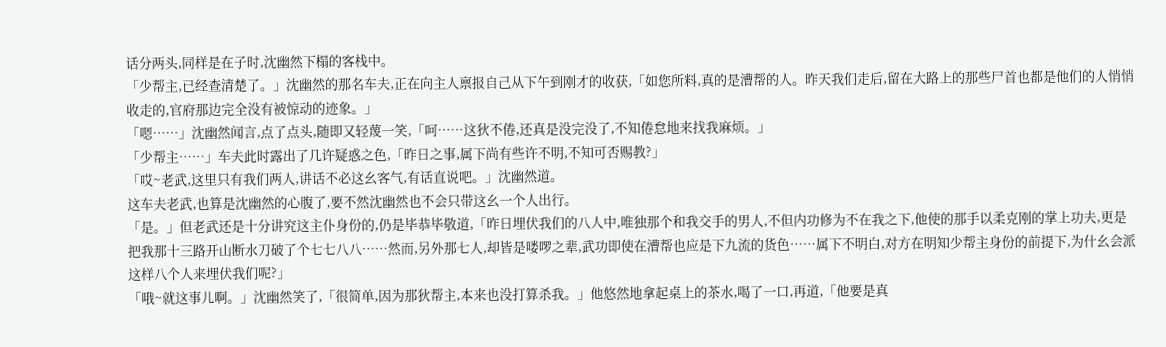话分两头,同样是在子时,沈幽然下榻的客栈中。
「少帮主,已经查清楚了。」沈幽然的那名车夫,正在向主人禀报自己从下午到刚才的收获,「如您所料,真的是漕帮的人。昨天我们走后,留在大路上的那些尸首也都是他们的人悄悄收走的,官府那边完全没有被惊动的迹象。」
「嗯……」沈幽然闻言,点了点头,随即又轻蔑一笑,「呵……这狄不倦,还真是没完没了,不知倦怠地来找我麻烦。」
「少帮主……」车夫此时露出了几许疑惑之色,「昨日之事,属下尚有些许不明,不知可否赐教?」
「哎~老武,这里只有我们两人,讲话不必这幺客气,有话直说吧。」沈幽然道。
这车夫老武,也算是沈幽然的心腹了,要不然沈幽然也不会只带这幺一个人出行。
「是。」但老武还是十分讲究这主仆身份的,仍是毕恭毕敬道,「昨日埋伏我们的八人中,唯独那个和我交手的男人,不但内功修为不在我之下,他使的那手以柔克刚的掌上功夫,更是把我那十三路开山断水刀破了个七七八八……然而,另外那七人,却皆是喽啰之辈,武功即使在漕帮也应是下九流的货色……属下不明白,对方在明知少帮主身份的前提下,为什幺会派这样八个人来埋伏我们呢?」
「哦~就这事儿啊。」沈幽然笑了,「很简单,因为那狄帮主,本来也没打算杀我。」他悠然地拿起桌上的茶水,喝了一口,再道,「他要是真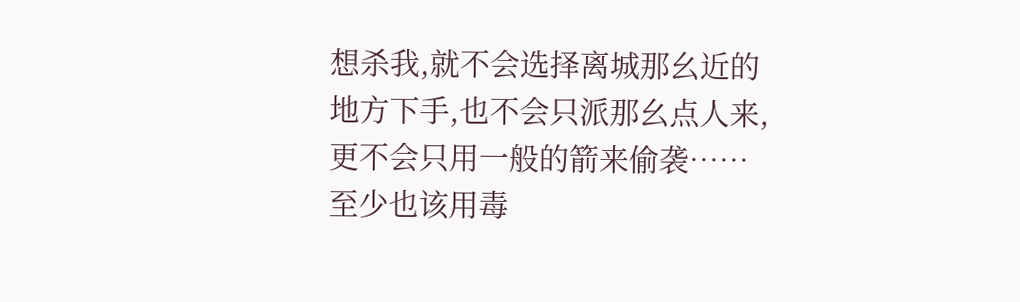想杀我,就不会选择离城那幺近的地方下手,也不会只派那幺点人来,更不会只用一般的箭来偷袭……至少也该用毒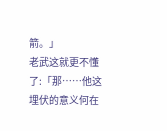箭。」
老武这就更不懂了:「那……他这埋伏的意义何在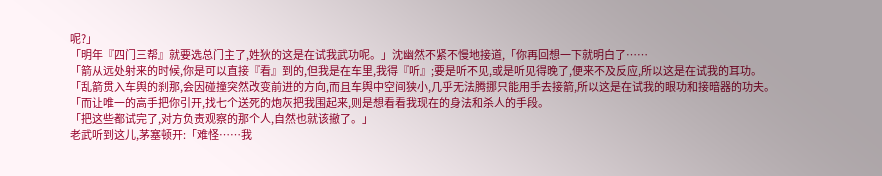呢?」
「明年『四门三帮』就要选总门主了,姓狄的这是在试我武功呢。」沈幽然不紧不慢地接道,「你再回想一下就明白了……
「箭从远处射来的时候,你是可以直接『看』到的,但我是在车里,我得『听』;要是听不见,或是听见得晚了,便来不及反应,所以这是在试我的耳功。
「乱箭贯入车舆的刹那,会因碰撞突然改变前进的方向,而且车舆中空间狭小,几乎无法腾挪只能用手去接箭,所以这是在试我的眼功和接暗器的功夫。
「而让唯一的高手把你引开,找七个送死的炮灰把我围起来,则是想看看我现在的身法和杀人的手段。
「把这些都试完了,对方负责观察的那个人,自然也就该撤了。」
老武听到这儿,茅塞顿开:「难怪……我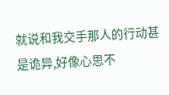就说和我交手那人的行动甚是诡异,好像心思不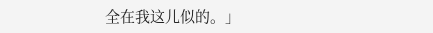全在我这儿似的。」